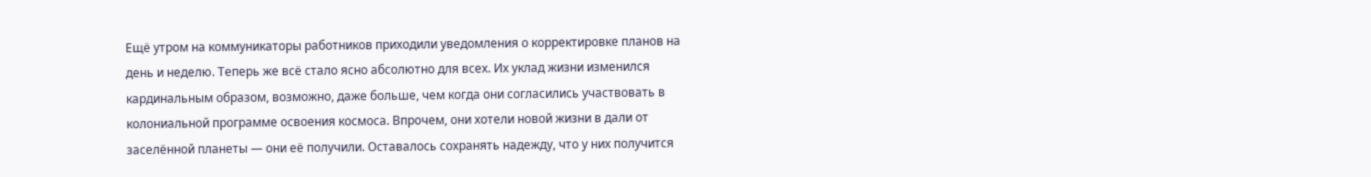Ещё утром на коммуникаторы работников приходили уведомления о корректировке планов на день и неделю. Теперь же всё стало ясно абсолютно для всех. Их уклад жизни изменился кардинальным образом, возможно, даже больше, чем когда они согласились участвовать в колониальной программе освоения космоса. Впрочем, они хотели новой жизни в дали от заселённой планеты — они её получили. Оставалось сохранять надежду, что у них получится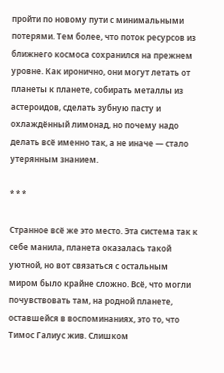пройти по новому пути с минимальными потерями. Тем более, что поток ресурсов из ближнего космоса сохранился на прежнем уровне. Как иронично, они могут летать от планеты к планете, собирать металлы из астероидов, сделать зубную пасту и охлаждённый лимонад, но почему надо делать всё именно так, а не иначе — стало утерянным знанием.

* * *

Странное всё же это место. Эта система так к себе манила, планета оказалась такой уютной, но вот связаться с остальным миром было крайне сложно. Всё, что могли почувствовать там, на родной планете, оставшейся в воспоминаниях, это то, что Тимос Галиус жив. Слишком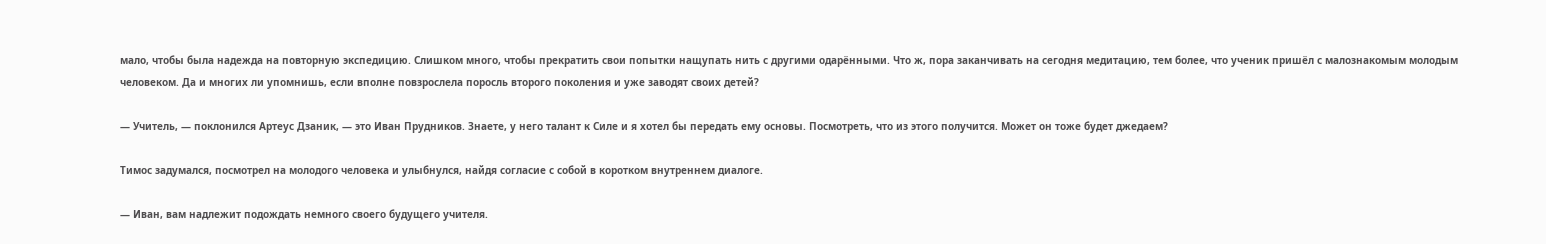мало, чтобы была надежда на повторную экспедицию. Слишком много, чтобы прекратить свои попытки нащупать нить с другими одарёнными. Что ж, пора заканчивать на сегодня медитацию, тем более, что ученик пришёл с малознакомым молодым человеком. Да и многих ли упомнишь, если вполне повзрослела поросль второго поколения и уже заводят своих детей?

— Учитель, — поклонился Артеус Дзаник, — это Иван Прудников. Знаете, у него талант к Силе и я хотел бы передать ему основы. Посмотреть, что из этого получится. Может он тоже будет джедаем?

Тимос задумался, посмотрел на молодого человека и улыбнулся, найдя согласие с собой в коротком внутреннем диалоге.

— Иван, вам надлежит подождать немного своего будущего учителя.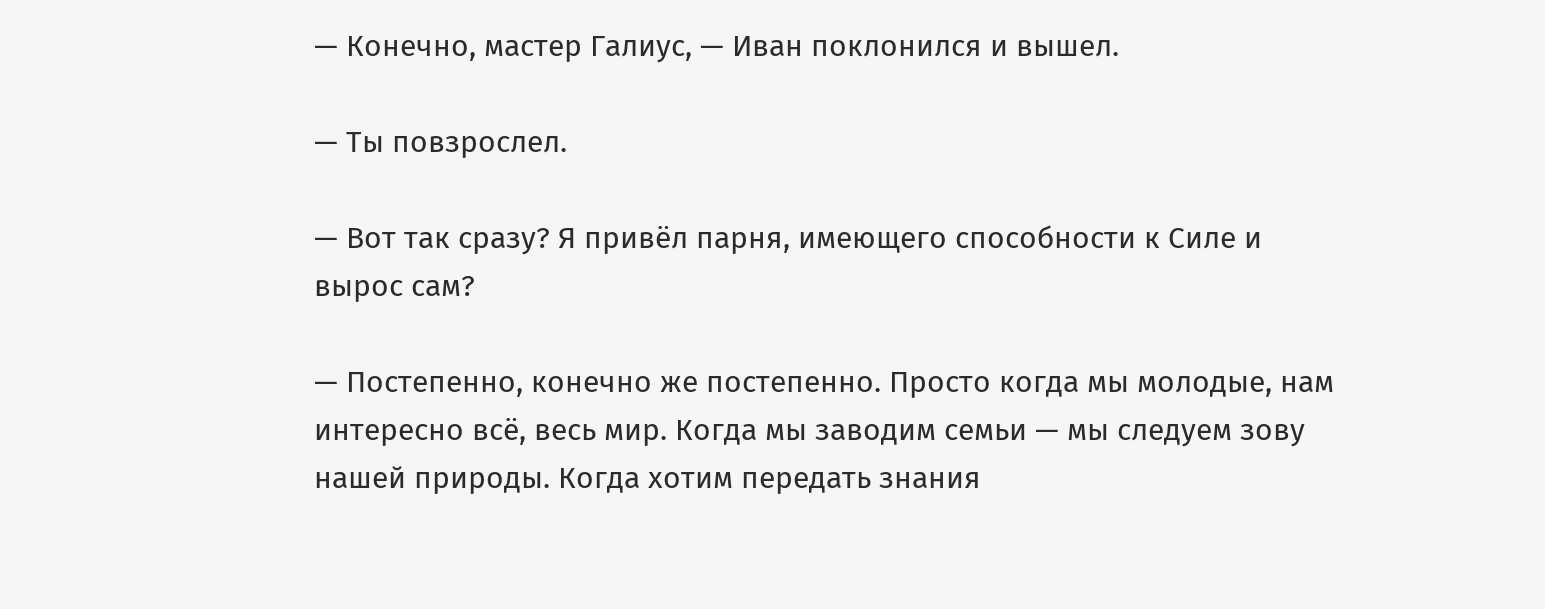— Конечно, мастер Галиус, — Иван поклонился и вышел.

— Ты повзрослел.

— Вот так сразу? Я привёл парня, имеющего способности к Силе и вырос сам?

— Постепенно, конечно же постепенно. Просто когда мы молодые, нам интересно всё, весь мир. Когда мы заводим семьи — мы следуем зову нашей природы. Когда хотим передать знания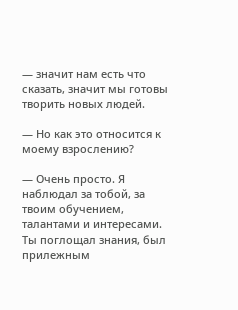— значит нам есть что сказать, значит мы готовы творить новых людей.

— Но как это относится к моему взрослению?

— Очень просто. Я наблюдал за тобой, за твоим обучением, талантами и интересами. Ты поглощал знания, был прилежным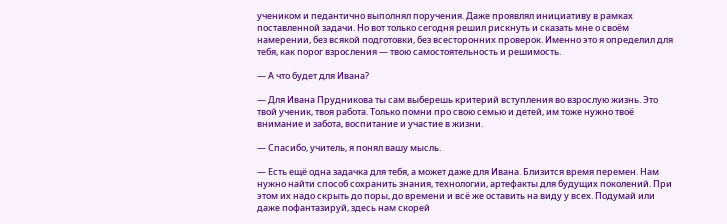учеником и педантично выполнял поручения. Даже проявлял инициативу в рамках поставленной задачи. Но вот только сегодня решил рискнуть и сказать мне о своём намерении, без всякой подготовки, без всесторонних проверок. Именно это я определил для тебя, как порог взросления — твою самостоятельность и решимость.

— А что будет для Ивана?

— Для Ивана Прудникова ты сам выберешь критерий вступления во взрослую жизнь. Это твой ученик, твоя работа. Только помни про свою семью и детей, им тоже нужно твоё внимание и забота, воспитание и участие в жизни.

— Спасибо, учитель, я понял вашу мысль.

— Есть ещё одна задачка для тебя, а может даже для Ивана. Близится время перемен. Нам нужно найти способ сохранить знания, технологии, артефакты для будущих поколений. При этом их надо скрыть до поры, до времени и всё же оставить на виду у всех. Подумай или даже пофантазируй, здесь нам скорей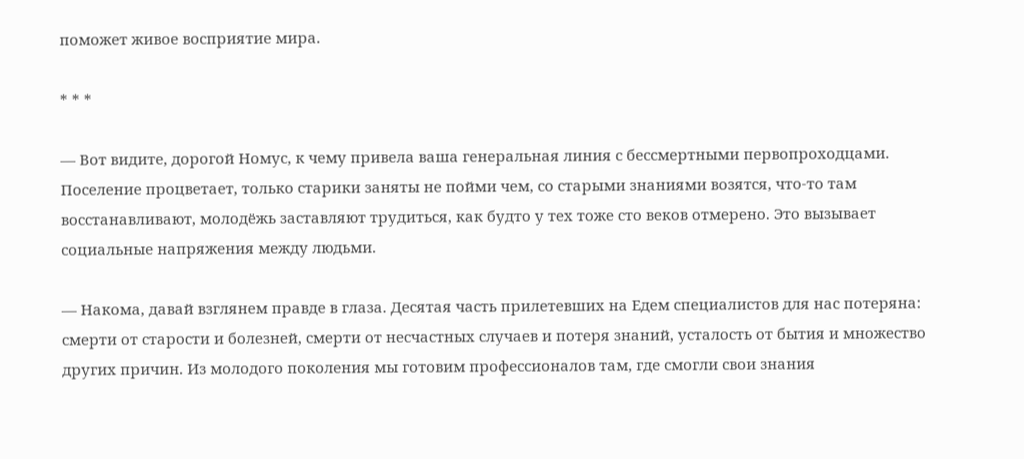поможет живое восприятие мира.

* * *

— Вот видите, дорогой Номус, к чему привела ваша генеральная линия с бессмертными первопроходцами. Поселение процветает, только старики заняты не пойми чем, со старыми знаниями возятся, что-то там восстанавливают, молодёжь заставляют трудиться, как будто у тех тоже сто веков отмерено. Это вызывает социальные напряжения между людьми.

— Накома, давай взглянем правде в глаза. Десятая часть прилетевших на Едем специалистов для нас потеряна: смерти от старости и болезней, смерти от несчастных случаев и потеря знаний, усталость от бытия и множество других причин. Из молодого поколения мы готовим профессионалов там, где смогли свои знания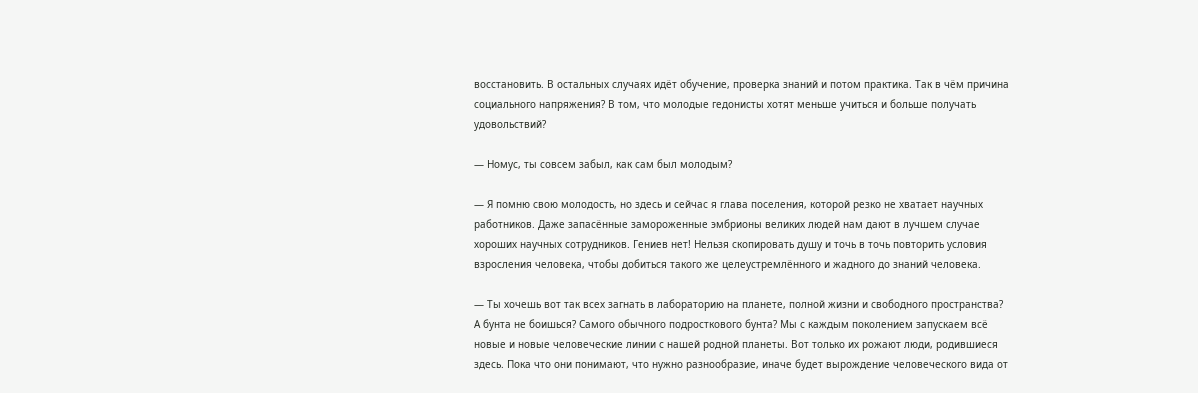восстановить. В остальных случаях идёт обучение, проверка знаний и потом практика. Так в чём причина социального напряжения? В том, что молодые гедонисты хотят меньше учиться и больше получать удовольствий?

— Номус, ты совсем забыл, как сам был молодым?

— Я помню свою молодость, но здесь и сейчас я глава поселения, которой резко не хватает научных работников. Даже запасённые замороженные эмбрионы великих людей нам дают в лучшем случае хороших научных сотрудников. Гениев нет! Нельзя скопировать душу и точь в точь повторить условия взросления человека, чтобы добиться такого же целеустремлённого и жадного до знаний человека.

— Ты хочешь вот так всех загнать в лабораторию на планете, полной жизни и свободного пространства? А бунта не боишься? Самого обычного подросткового бунта? Мы с каждым поколением запускаем всё новые и новые человеческие линии с нашей родной планеты. Вот только их рожают люди, родившиеся здесь. Пока что они понимают, что нужно разнообразие, иначе будет вырождение человеческого вида от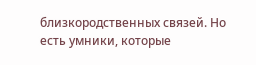близкородственных связей. Но есть умники, которые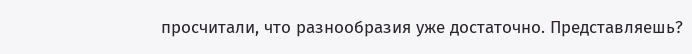просчитали, что разнообразия уже достаточно. Представляешь?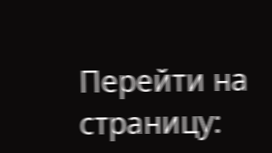Перейти на страницу: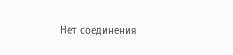Нет соединения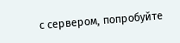с сервером, попробуйте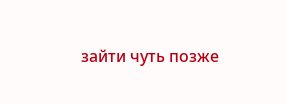зайти чуть позже